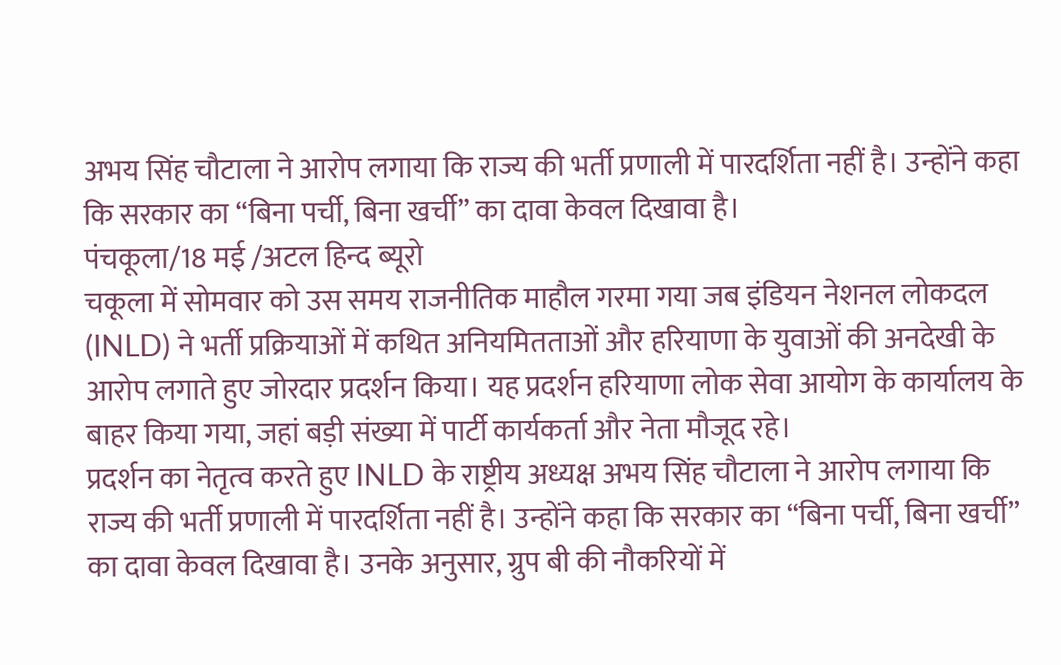अभय सिंह चौटाला ने आरोप लगाया कि राज्य की भर्ती प्रणाली में पारदर्शिता नहीं है। उन्होंने कहा कि सरकार का “बिना पर्ची, बिना खर्ची” का दावा केवल दिखावा है।
पंचकूला/18 मई /अटल हिन्द ब्यूरो
चकूला में सोमवार को उस समय राजनीतिक माहौल गरमा गया जब इंडियन नेशनल लोकदल (INLD) ने भर्ती प्रक्रियाओं में कथित अनियमितताओं और हरियाणा के युवाओं की अनदेखी के आरोप लगाते हुए जोरदार प्रदर्शन किया। यह प्रदर्शन हरियाणा लोक सेवा आयोग के कार्यालय के बाहर किया गया, जहां बड़ी संख्या में पार्टी कार्यकर्ता और नेता मौजूद रहे।
प्रदर्शन का नेतृत्व करते हुए INLD के राष्ट्रीय अध्यक्ष अभय सिंह चौटाला ने आरोप लगाया कि राज्य की भर्ती प्रणाली में पारदर्शिता नहीं है। उन्होंने कहा कि सरकार का “बिना पर्ची, बिना खर्ची” का दावा केवल दिखावा है। उनके अनुसार, ग्रुप बी की नौकरियों में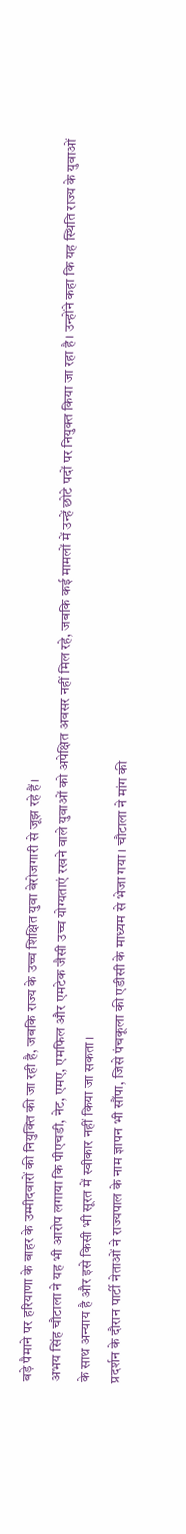बड़े पैमाने पर हरियाणा के बाहर के उम्मीदवारों की नियुक्ति की जा रही है, जबकि राज्य के उच्च शिक्षित युवा बेरोजगारी से जूझ रहे हैं।
अभय सिंह चौटाला ने यह भी आरोप लगाया कि पीएचडी, नेट, एमए, एमफिल और एमटेक जैसी उच्च योग्यताएं रखने वाले युवाओं को अपेक्षित अवसर नहीं मिल रहे, जबकि कई मामलों में उन्हें छोटे पदों पर नियुक्त किया जा रहा है। उन्होंने कहा कि यह स्थिति राज्य के युवाओं के साथ अन्याय है और इसे किसी भी सूरत में स्वीकार नहीं किया जा सकता।
प्रदर्शन के दौरान पार्टी नेताओं ने राज्यपाल के नाम ज्ञापन भी सौंपा, जिसे पंचकूला की एडीसी के माध्यम से भेजा गया। चौटाला ने मांग की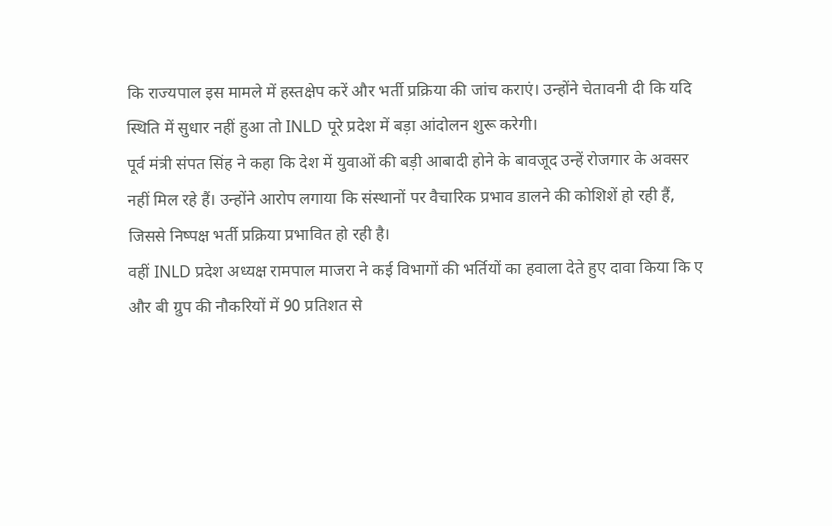कि राज्यपाल इस मामले में हस्तक्षेप करें और भर्ती प्रक्रिया की जांच कराएं। उन्होंने चेतावनी दी कि यदि स्थिति में सुधार नहीं हुआ तो INLD पूरे प्रदेश में बड़ा आंदोलन शुरू करेगी।
पूर्व मंत्री संपत सिंह ने कहा कि देश में युवाओं की बड़ी आबादी होने के बावजूद उन्हें रोजगार के अवसर नहीं मिल रहे हैं। उन्होंने आरोप लगाया कि संस्थानों पर वैचारिक प्रभाव डालने की कोशिशें हो रही हैं, जिससे निष्पक्ष भर्ती प्रक्रिया प्रभावित हो रही है।
वहीं INLD प्रदेश अध्यक्ष रामपाल माजरा ने कई विभागों की भर्तियों का हवाला देते हुए दावा किया कि ए और बी ग्रुप की नौकरियों में 90 प्रतिशत से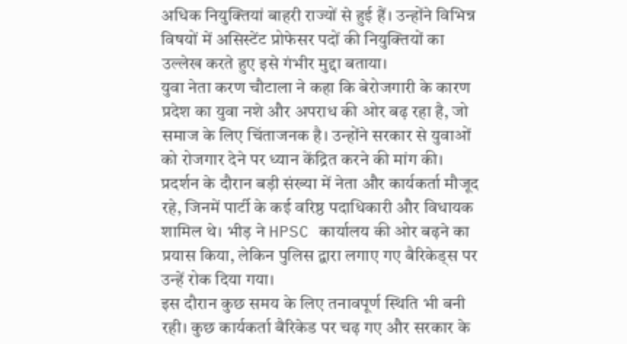अधिक नियुक्तियां बाहरी राज्यों से हुई हैं। उन्होंने विभिन्न विषयों में असिस्टेंट प्रोफेसर पदों की नियुक्तियों का उल्लेख करते हुए इसे गंभीर मुद्दा बताया।
युवा नेता करण चौटाला ने कहा कि बेरोजगारी के कारण प्रदेश का युवा नशे और अपराध की ओर बढ़ रहा है, जो समाज के लिए चिंताजनक है। उन्होंने सरकार से युवाओं को रोजगार देने पर ध्यान केंद्रित करने की मांग की।
प्रदर्शन के दौरान बड़ी संख्या में नेता और कार्यकर्ता मौजूद रहे, जिनमें पार्टी के कई वरिष्ठ पदाधिकारी और विधायक शामिल थे। भीड़ ने HPSC कार्यालय की ओर बढ़ने का प्रयास किया, लेकिन पुलिस द्वारा लगाए गए बैरिकेड्स पर उन्हें रोक दिया गया।
इस दौरान कुछ समय के लिए तनावपूर्ण स्थिति भी बनी रही। कुछ कार्यकर्ता बैरिकेड पर चढ़ गए और सरकार के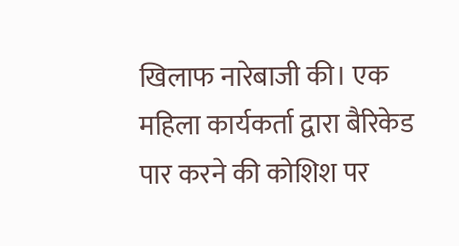खिलाफ नारेबाजी की। एक महिला कार्यकर्ता द्वारा बैरिकेड पार करने की कोशिश पर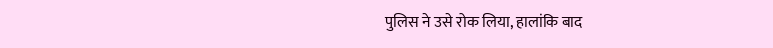पुलिस ने उसे रोक लिया, हालांकि बाद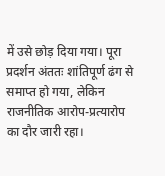में उसे छोड़ दिया गया। पूरा प्रदर्शन अंततः शांतिपूर्ण ढंग से समाप्त हो गया, लेकिन राजनीतिक आरोप-प्रत्यारोप का दौर जारी रहा।